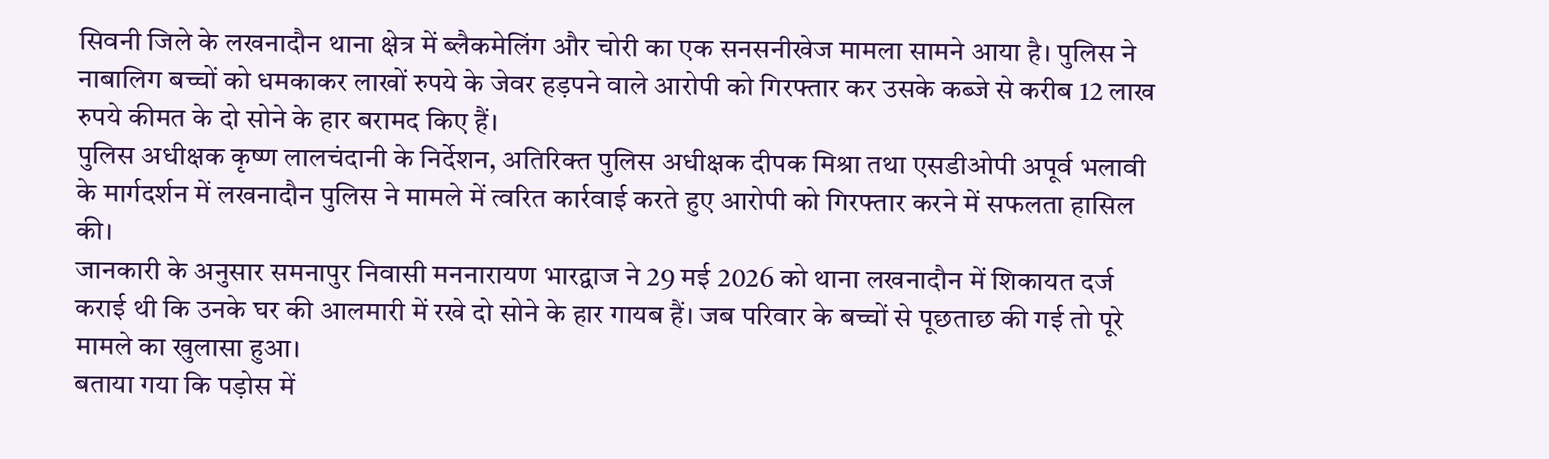सिवनी जिले के लखनादौन थाना क्षेत्र में ब्लैकमेलिंग और चोरी का एक सनसनीखेज मामला सामने आया है। पुलिस ने नाबालिग बच्चों को धमकाकर लाखों रुपये के जेवर हड़पने वाले आरोपी को गिरफ्तार कर उसके कब्जे से करीब 12 लाख रुपये कीमत के दो सोने के हार बरामद किए हैं।
पुलिस अधीक्षक कृष्ण लालचंदानी के निर्देशन, अतिरिक्त पुलिस अधीक्षक दीपक मिश्रा तथा एसडीओपी अपूर्व भलावी के मार्गदर्शन में लखनादौन पुलिस ने मामले में त्वरित कार्रवाई करते हुए आरोपी को गिरफ्तार करने में सफलता हासिल की।
जानकारी के अनुसार समनापुर निवासी मननारायण भारद्वाज ने 29 मई 2026 को थाना लखनादौन में शिकायत दर्ज कराई थी कि उनके घर की आलमारी में रखे दो सोने के हार गायब हैं। जब परिवार के बच्चों से पूछताछ की गई तो पूरे मामले का खुलासा हुआ।
बताया गया कि पड़ोस में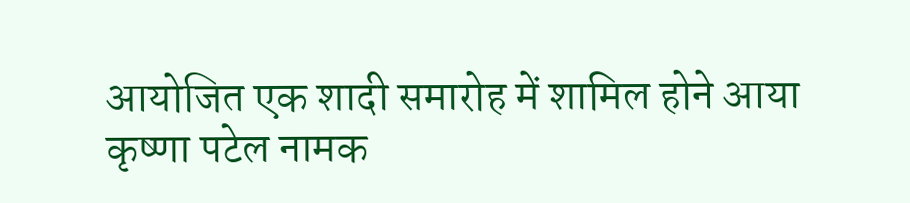आयोजित एक शादी समारोह में शामिल होने आया कृष्णा पटेल नामक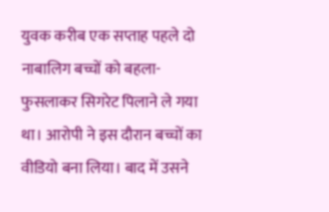युवक करीब एक सप्ताह पहले दो नाबालिग बच्चों को बहला-फुसलाकर सिगरेट पिलाने ले गया था। आरोपी ने इस दौरान बच्चों का वीडियो बना लिया। बाद में उसने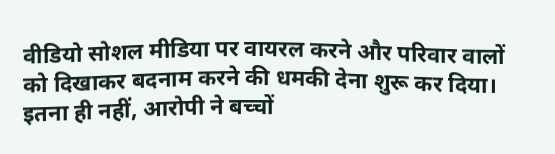वीडियो सोशल मीडिया पर वायरल करने और परिवार वालों को दिखाकर बदनाम करने की धमकी देना शुरू कर दिया।
इतना ही नहीं, आरोपी ने बच्चों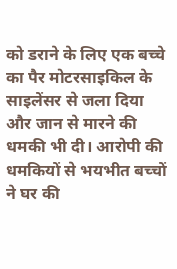को डराने के लिए एक बच्चे का पैर मोटरसाइकिल के साइलेंसर से जला दिया और जान से मारने की धमकी भी दी। आरोपी की धमकियों से भयभीत बच्चों ने घर की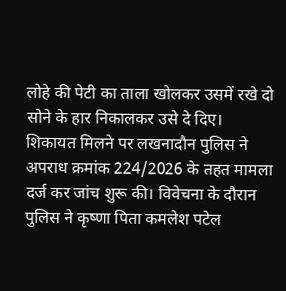लोहे की पेटी का ताला खोलकर उसमें रखे दो सोने के हार निकालकर उसे दे दिए।
शिकायत मिलने पर लखनादौन पुलिस ने अपराध क्रमांक 224/2026 के तहत मामला दर्ज कर जांच शुरू की। विवेचना के दौरान पुलिस ने कृष्णा पिता कमलेश पटेल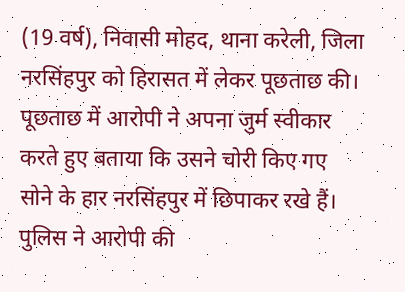(19 वर्ष), निवासी मोहद, थाना करेली, जिला नरसिंहपुर को हिरासत में लेकर पूछताछ की। पूछताछ में आरोपी ने अपना जुर्म स्वीकार करते हुए बताया कि उसने चोरी किए गए सोने के हार नरसिंहपुर में छिपाकर रखे हैं।
पुलिस ने आरोपी की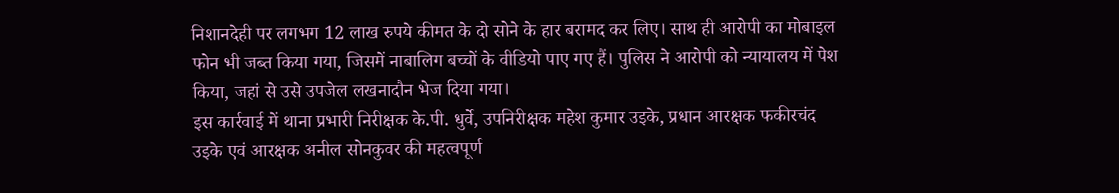निशानदेही पर लगभग 12 लाख रुपये कीमत के दो सोने के हार बरामद कर लिए। साथ ही आरोपी का मोबाइल फोन भी जब्त किया गया, जिसमें नाबालिग बच्चों के वीडियो पाए गए हैं। पुलिस ने आरोपी को न्यायालय में पेश किया, जहां से उसे उपजेल लखनादौन भेज दिया गया।
इस कार्रवाई में थाना प्रभारी निरीक्षक के.पी. धुर्वे, उपनिरीक्षक महेश कुमार उइके, प्रधान आरक्षक फकीरचंद उइके एवं आरक्षक अनील सोनकुवर की महत्वपूर्ण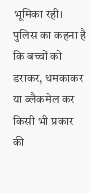भूमिका रही।
पुलिस का कहना है कि बच्चों को डराकर, धमकाकर या ब्लैकमेल कर किसी भी प्रकार की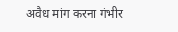अवैध मांग करना गंभीर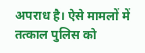अपराध है। ऐसे मामलों में तत्काल पुलिस को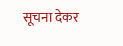सूचना देकर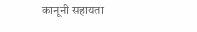कानूनी सहायता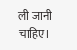ली जानी चाहिए।